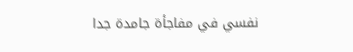نفسي في مفاجأة جامدة جدا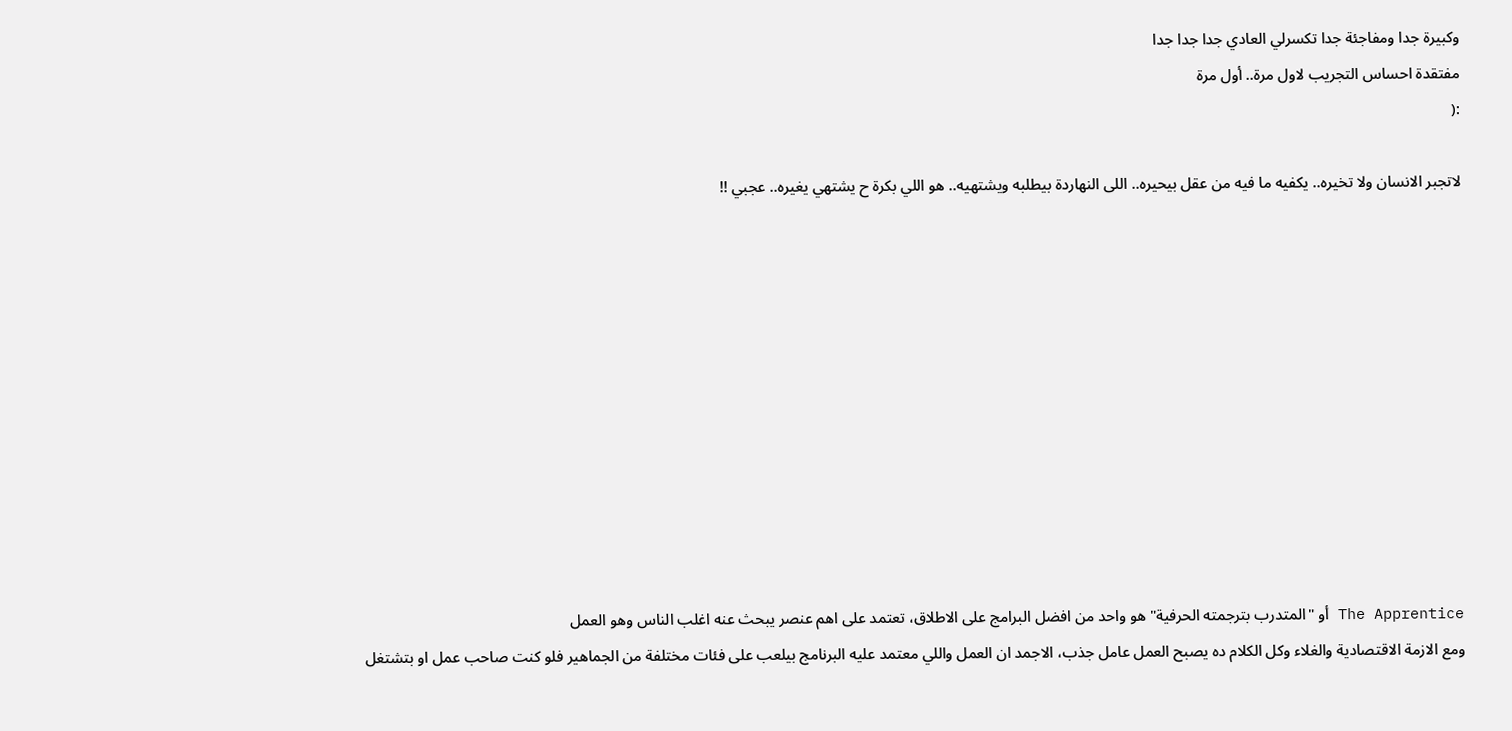وكبيرة جدا ومفاجئة جدا تكسرلي العادي جدا جدا جدا
مفتقدة احساس التجريب لاول مرة.. أول مرة
:(

لاتجبر الانسان ولا تخيره.. يكفيه ما فيه من عقل بيحيره.. اللى النهاردة بيطلبه ويشتهيه.. هو اللي بكرة ح يشتهي يغيره.. عجبي !!











The Apprentice أو "المتدرب بترجمته الحرفية" هو واحد من افضل البرامج على الاطلاق، تعتمد على اهم عنصر يبحث عنه اغلب الناس وهو العمل
ومع الازمة الاقتصادية والغلاء وكل الكلام ده يصبح العمل عامل جذب، الاجمد ان العمل واللي معتمد عليه البرنامج بيلعب على فئات مختلفة من الجماهير فلو كنت صاحب عمل او بتشتغل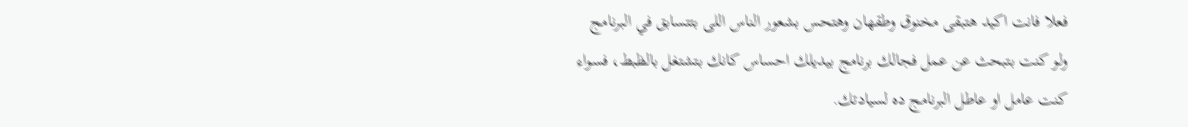فعلا فانت اكيد هتبقى مخنوق وطقهان وهتحس بشعور الناس اللى بتتسابق في البرنامج
ولو كنت بتبحث عن عمل فجالك برنامج بيديلك احساس كانك بتشتغل بالظبط، فسواء كنت عامل او عاطل البرنامج ده لسيادتك.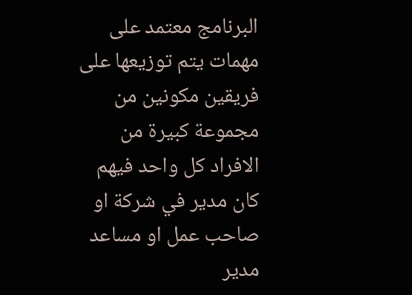البرنامج معتمد على مهمات يتم توزيعها على فريقين مكونين من مجموعة كبيرة من الافراد كل واحد فيهم كان مدير في شركة او صاحب عمل او مساعد مدير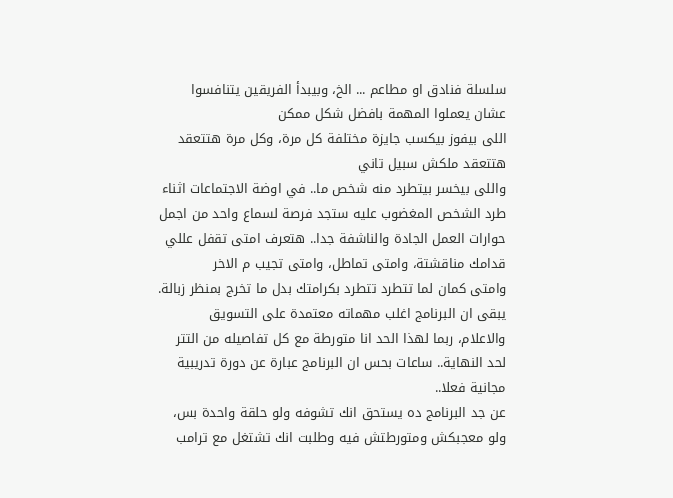سلسلة فنادق او مطاعم ... الخ، وبيبدأ الفريقين يتنافسوا عشان يعملوا المهمة بافضل شكل ممكن
اللى بيفوز بيكسب جايزة مختلفة كل مرة، وكل مرة هتتعقد هتتعقد ملكش سبيل تاني
واللى بيخسر بيتطرد منه شخص ما.. في اوضة الاجتماعات اثناء طرد الشخص المغضوب عليه ستجد فرصة لسماع واحد من اجمل حوارات العمل الجادة والناشفة جدا.. هتعرف امتى تقفل عللي قدامك مناقشتة، وامتى تماطل، وامتى تجيب م الاخر
وامتى كمان لما تتطرد تتطرد بكرامتك بدل ما تخرج بمنظر زبالة.
يبقى ان البرنامج اغلب مهماته معتمدة على التسويق والاعلام، ربما لهذا الحد انا متورطة مع كل تفاصيله من التتر لحد النهاية.. ساعات بحس ان البرنامج عبارة عن دورة تدريبية مجانية فعلا..
عن جد البرنامج ده يستحق انك تشوفه ولو حلقة واحدة بس، ولو معجبكش ومتورطتش فيه وطلبت انك تشتغل مع ترامب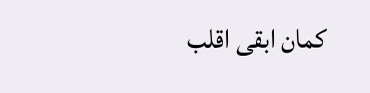كمان ابقى اقلب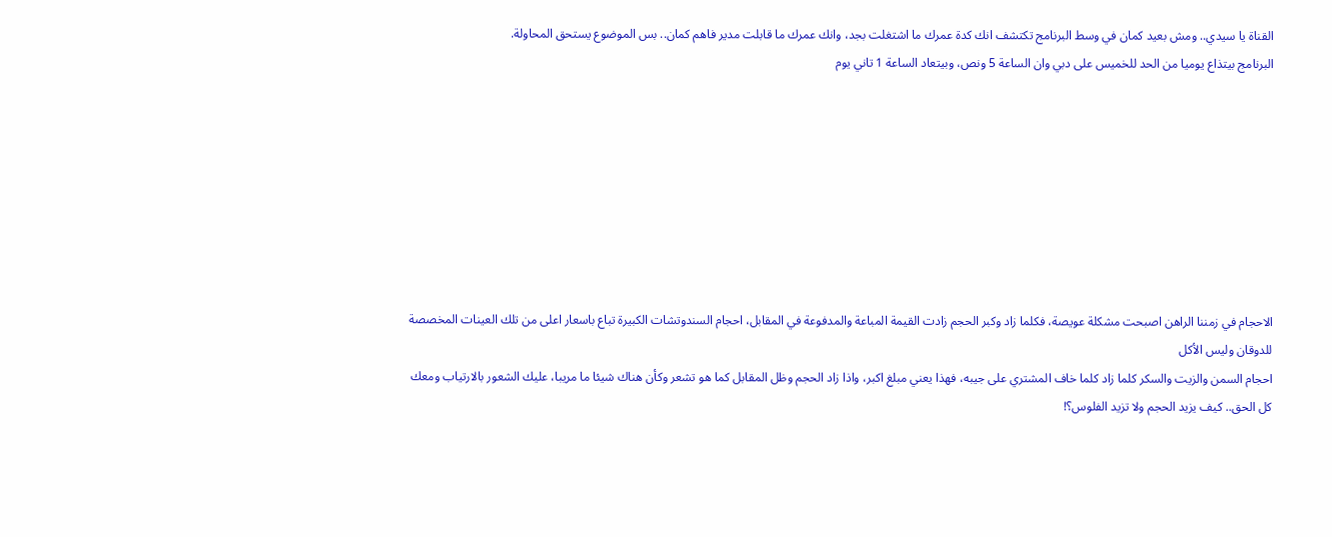القناة يا سيدي.. ومش بعيد كمان في وسط البرنامج تكتشف انك كدة عمرك ما اشتغلت بجد، وانك عمرك ما قابلت مدير فاهم كمان.. بس الموضوع يستحق المحاولة.
البرنامج بيتذاع يوميا من الحد للخميس على دبي وان الساعة 5 ونص، وبيتعاد الساعة 1 تاني يوم








الاحجام في زمننا الراهن اصبحت مشكلة عويصة، فكلما زاد وكبر الحجم زادت القيمة المباعة والمدفوعة في المقابل، احجام السندوتشات الكبيرة تباع باسعار اعلى من تلك العينات المخصصة للدوقان وليس الأكل
احجام السمن والزيت والسكر كلما زاد كلما خاف المشتري على جيبه، فهذا يعني مبلغ اكبر، واذا زاد الحجم وظل المقابل كما هو تشعر وكأن هناك شيئا ما مريبا، عليك الشعور بالارتياب ومعك كل الحق.. كيف يزيد الحجم ولا تزيد الفلوس؟!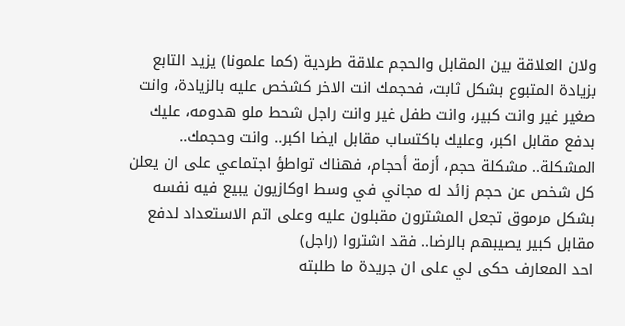ولان العلاقة بين المقابل والحجم علاقة طردية (كما علمونا) يزيد التابع بزيادة المتبوع بشكل ثابت، فحجمك انت الاخر كشخص عليه بالزيادة، وانت صغير غير وانت كبير، وانت طفل غير وانت راجل شحط ملو هدومه، عليك بدفع مقابل اكبر، وعليك باكتساب مقابل ايضا اكبر.. وانت وحجمك..
المشكلة.. مشكلة حجم، أزمة أحجام، فهناك تواطؤ اجتماعي على ان يعلن كل شخص عن حجم زائد له مجاني في وسط اوكازيون يبيع فيه نفسه بشكل مرموق تجعل المشترون مقبلون عليه وعلى اتم الاستعداد لدفع مقابل كبير يصيبهم بالرضا.. فقد اشتروا (راجل)
احد المعارف حكى لي على ان جريدة ما طلبته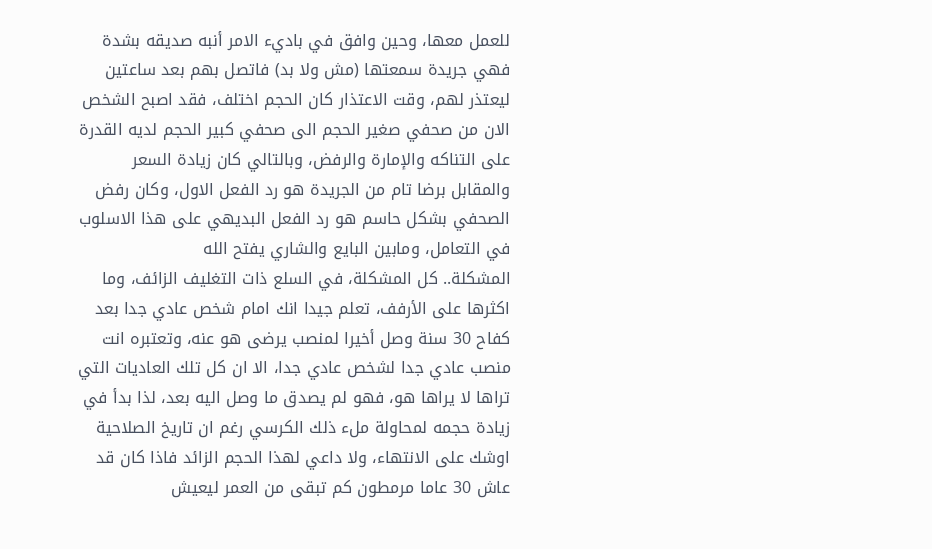للعمل معها، وحين وافق في باديء الامر أنبه صديقه بشدة فهي جريدة سمعتها (مش ولا بد) فاتصل بهم بعد ساعتين ليعتذر لهم، وقت الاعتذار كان الحجم اختلف، فقد اصبح الشخص الان من صحفي صغير الحجم الى صحفي كبير الحجم لديه القدرة على التناكه والإمارة والرفض، وبالتالي كان زيادة السعر والمقابل برضا تام من الجريدة هو رد الفعل الاول، وكان رفض الصحفي بشكل حاسم هو رد الفعل البديهي على هذا الاسلوب في التعامل، ومابين البايع والشاري يفتح الله
المشكلة.. كل المشكلة، في السلع ذات التغليف الزائف، وما اكثرها على الأرفف، تعلم جيدا انك امام شخص عادي جدا بعد كفاح 30 سنة وصل أخيرا لمنصب يرضى هو عنه، وتعتبره انت منصب عادي جدا لشخص عادي جدا، الا ان كل تلك العاديات التي تراها لا يراها هو، فهو لم يصدق ما وصل اليه بعد، لذا بدأ في زيادة حجمه لمحاولة ملء ذلك الكرسي رغم ان تاريخ الصلاحية اوشك على الانتهاء، ولا داعي لهذا الحجم الزائد فاذا كان قد عاش 30 عاما مرمطون كم تبقى من العمر ليعيش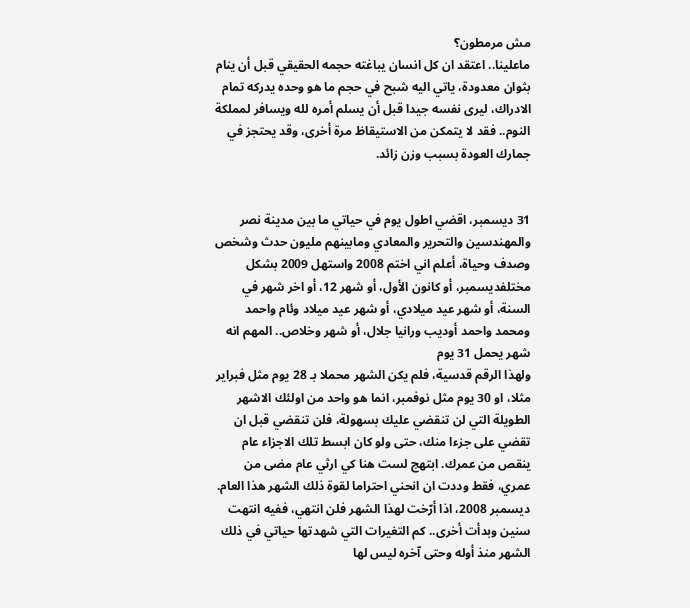مش مرمطون؟
ماعلينا.. اعتقد ان كل انسان يباغته حجمه الحقيقي قبل أن ينام بثوان معدودة، ياتي اليه شبح في حجم ما هو وحده يدركه تمام الادراك، ليرى نفسه جيدا قبل أن يسلم أمره لله ويسافر لمملكة النوم.. فقد لا يتمكن من الاستيقاظ مرة أخرى، وقد يحتجز في جمارك العودة بسبب وزن زائد.


31 ديسمبر، اقضي اطول يوم في حياتي ما بين مدينة نصر والمهندسين والتحرير والمعادي ومابينهم مليون حدث وشخص وصدف وحياة، أعلم اني اختم 2008 واستهل 2009 بشكل مختلفديسمبر، أو كانون الأول، أو شهر 12، أو اخر شهر في السنة، أو شهر عيد ميلادي، أو شهر عيد ميلاد وئام واحمد ومحمد واحمد أوديب ورانيا جلال، أو شهر وخلاص.. المهم انه شهر يحمل 31 يوم
ولهذا الرقم قدسية، فلم يكن الشهر محملا بـ 28 يوم مثل فبراير مثلا، او 30 يوم مثل نوفمبر، انما هو واحد من اولئك الاشهر الطويلة التي لن تنقضي عليك بسهولة، فلن تنقضي قبل ان تقضي على جزءا منك، حتى ولو كان ابسط تلك الاجزاء عام ينقص من عمرك. ابتهج لست هنا كي ارثي عام مضى من عمري، فقط وددت ان انحني احتراما لقوة ذلك الشهر هذا العام.
ديسمبر 2008، اذا أرّخت لهذا الشهر فلن انتهي، ففيه انتهت سنين وبدأت أخرى.. كم التغيرات التي شهدتها حياتي في ذلك الشهر منذ أوله وحتى آخره ليس لها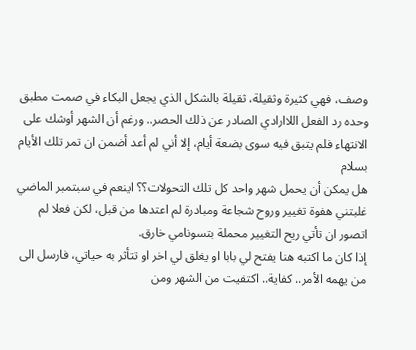وصف، فهي كثيرة وثقيلة، ثقيلة بالشكل الذي يجعل البكاء في صمت مطبق وحده رد الفعل اللاارادي الصادر عن ذلك الحصر.. ورغم أن الشهر أوشك على الانتهاء فلم يتبق فيه سوى بضعة أيام، إلا أني لم أعد أضمن ان تمر تلك الأيام بسلام
هل يمكن أن يحمل شهر واحد كل تلك التحولات؟؟ اينعم في سبتمبر الماضي غلبتني هفوة تغيير وروح شجاعة ومبادرة لم اعتدها من قبل، لكن فعلا لم اتصور ان تأتي ريح التغيير محملة بتسونامي خارق.
إذا كان ما اكتبه هنا يفتح لي بابا او يغلق لي اخر او تتأثر به حياتي، فارسل الى من يهمه الأمر.. كفاية.. اكتفيت من الشهر ومن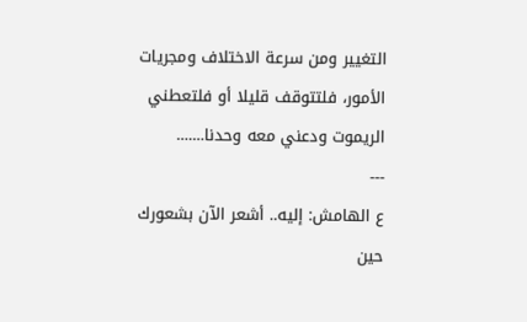التغيير ومن سرعة الاختلاف ومجريات الأمور، فلتتوقف قليلا أو فلتعطني الريموت ودعني معه وحدنا.......
---
ع الهامش: إليه.. أشعر الآن بشعورك حين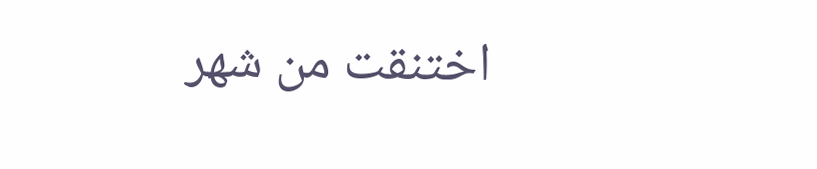اختنقت من شهر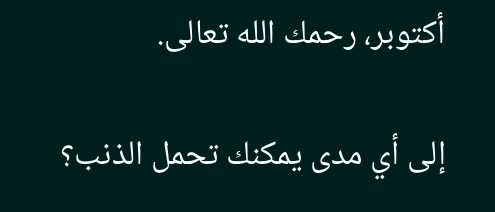أكتوبر، رحمك الله تعالى.

إلى أي مدى يمكنك تحمل الذنب؟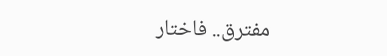مفترق.. فاختار